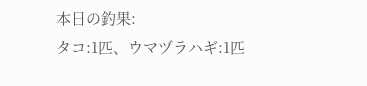本日の釣果:
タコ:1匹、ウマヅラハギ:1匹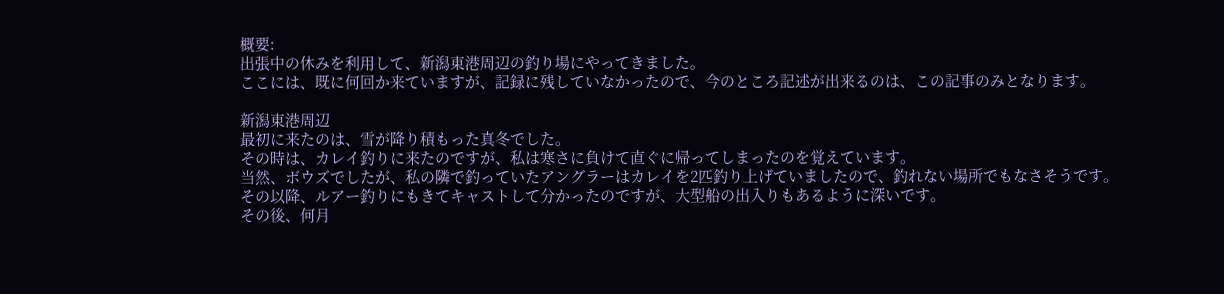概要:
出張中の休みを利用して、新潟東港周辺の釣り場にやってきました。
ここには、既に何回か来ていますが、記録に残していなかったので、今のところ記述が出来るのは、この記事のみとなります。

新潟東港周辺
最初に来たのは、雪が降り積もった真冬でした。
その時は、カレイ釣りに来たのですが、私は寒さに負けて直ぐに帰ってしまったのを覚えています。
当然、ボウズでしたが、私の隣で釣っていたアングラーはカレイを2匹釣り上げていましたので、釣れない場所でもなさそうです。
その以降、ルアー釣りにもきてキャストして分かったのですが、大型船の出入りもあるように深いです。
その後、何月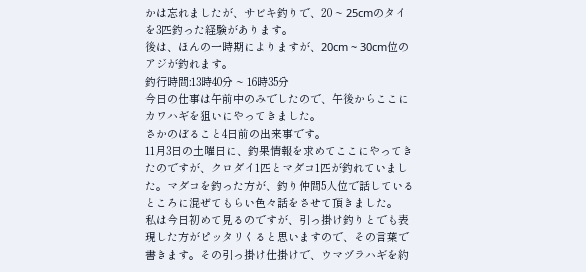かは忘れましたが、サビキ釣りで、20 ~ 25cmのタイを3匹釣った経験があります。
後は、ほんの一時期によりますが、20cm ~ 30cm位のアジが釣れます。
釣行時間:13時40分 ~ 16時35分
今日の仕事は午前中のみでしたので、午後からここにカワハギを狙いにやってきました。
さかのぼること4日前の出来事です。
11月3日の土曜日に、釣果情報を求めてここにやってきたのですが、クロダイ1匹とマダコ1匹が釣れていました。マダコを釣った方が、釣り仲間5人位で話しているところに混ぜてもらい色々話をさせて頂きました。
私は今日初めて見るのですが、引っ掛け釣りとでも表現した方がピッタリくると思いますので、その言葉で書きます。その引っ掛け仕掛けで、ウマヅラハギを約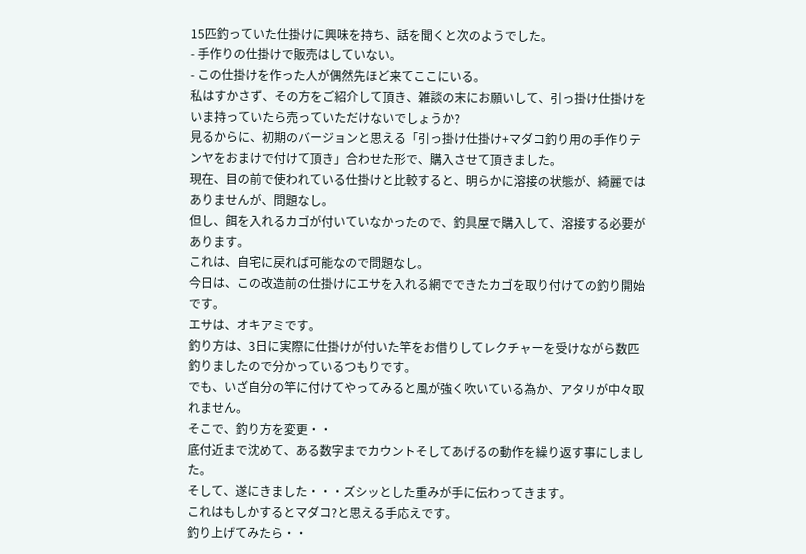15匹釣っていた仕掛けに興味を持ち、話を聞くと次のようでした。
- 手作りの仕掛けで販売はしていない。
- この仕掛けを作った人が偶然先ほど来てここにいる。
私はすかさず、その方をご紹介して頂き、雑談の末にお願いして、引っ掛け仕掛けをいま持っていたら売っていただけないでしょうか?
見るからに、初期のバージョンと思える「引っ掛け仕掛け+マダコ釣り用の手作りテンヤをおまけで付けて頂き」合わせた形で、購入させて頂きました。
現在、目の前で使われている仕掛けと比較すると、明らかに溶接の状態が、綺麗ではありませんが、問題なし。
但し、餌を入れるカゴが付いていなかったので、釣具屋で購入して、溶接する必要があります。
これは、自宅に戻れば可能なので問題なし。
今日は、この改造前の仕掛けにエサを入れる網でできたカゴを取り付けての釣り開始です。
エサは、オキアミです。
釣り方は、3日に実際に仕掛けが付いた竿をお借りしてレクチャーを受けながら数匹釣りましたので分かっているつもりです。
でも、いざ自分の竿に付けてやってみると風が強く吹いている為か、アタリが中々取れません。
そこで、釣り方を変更・・
底付近まで沈めて、ある数字までカウントそしてあげるの動作を繰り返す事にしました。
そして、遂にきました・・・ズシッとした重みが手に伝わってきます。
これはもしかするとマダコ?と思える手応えです。
釣り上げてみたら・・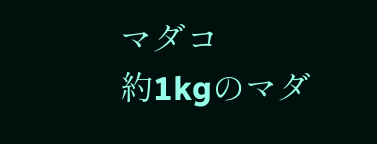マダコ
約1kgのマダ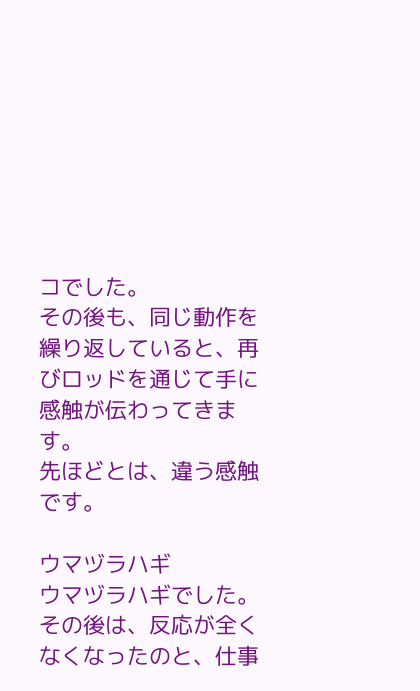コでした。
その後も、同じ動作を繰り返していると、再びロッドを通じて手に感触が伝わってきます。
先ほどとは、違う感触です。

ウマヅラハギ
ウマヅラハギでした。
その後は、反応が全くなくなったのと、仕事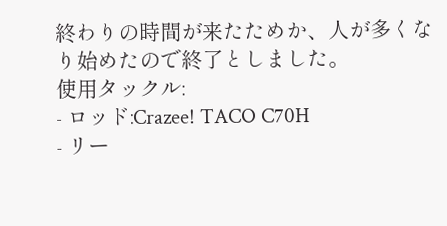終わりの時間が来たためか、人が多くなり始めたので終了としました。
使用タックル:
- ロッド:Crazee! TACO C70H
- リー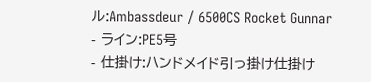ル:Ambassdeur / 6500CS Rocket Gunnar
- ライン:PE5号
- 仕掛け:ハンドメイド引っ掛け仕掛け